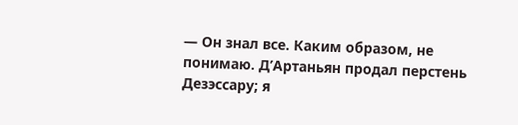— Он знал все. Каким образом, не понимаю. Д’Артаньян продал перстень Дезэссару; я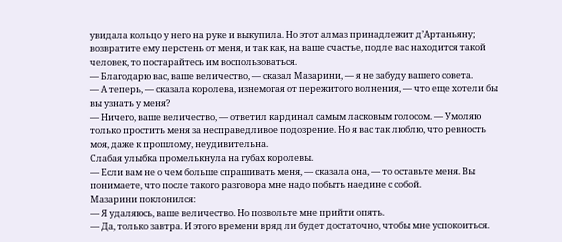увидала кольцо у него на руке и выкупила. Но этот алмаз принадлежит д’Артаньяну; возвратите ему перстень от меня, и так как, на ваше счастье, подле вас находится такой человек, то постарайтесь им воспользоваться.
— Благодарю вас, ваше величество, — сказал Мазарини, — я не забуду вашего совета.
— А теперь, — сказала королева, изнемогая от пережитого волнения, — что еще хотели бы вы узнать у меня?
— Ничего, ваше величество, — ответил кардинал самым ласковым голосом. — Умоляю только простить меня за несправедливое подозрение. Но я вас так люблю, что ревность моя, даже к прошлому, неудивительна.
Слабая улыбка промелькнула на губах королевы.
— Если вам не о чем больше спрашивать меня, — сказала она, — то оставьте меня. Вы понимаете, что после такого разговора мне надо побыть наедине с собой.
Мазарини поклонился:
— Я удаляюсь, ваше величество. Но позвольте мне прийти опять.
— Да, только завтра. И этого времени вряд ли будет достаточно, чтобы мне успокоиться.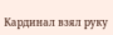Кардинал взял руку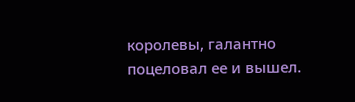королевы, галантно поцеловал ее и вышел.